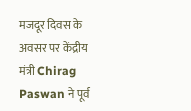मजदूर दिवस के अवसर पर केंद्रीय मंत्री Chirag Paswan ने पूर्व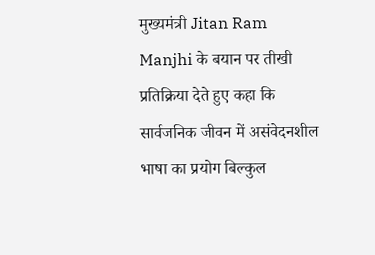मुख्यमंत्री Jitan Ram Manjhi के बयान पर तीखी प्रतिक्रिया देते हुए कहा कि सार्वजनिक जीवन में असंवेदनशील भाषा का प्रयोग बिल्कुल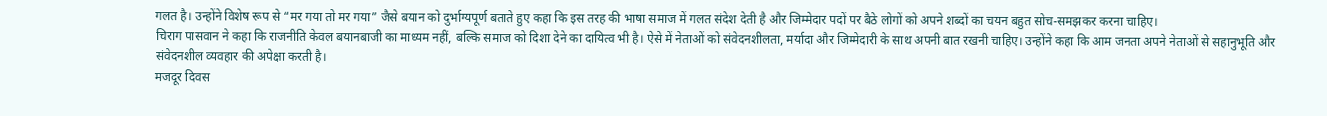गलत है। उन्होंने विशेष रूप से “मर गया तो मर गया” जैसे बयान को दुर्भाग्यपूर्ण बताते हुए कहा कि इस तरह की भाषा समाज में गलत संदेश देती है और जिम्मेदार पदों पर बैठे लोगों को अपने शब्दों का चयन बहुत सोच-समझकर करना चाहिए।
चिराग पासवान ने कहा कि राजनीति केवल बयानबाजी का माध्यम नहीं, बल्कि समाज को दिशा देने का दायित्व भी है। ऐसे में नेताओं को संवेदनशीलता, मर्यादा और जिम्मेदारी के साथ अपनी बात रखनी चाहिए। उन्होंने कहा कि आम जनता अपने नेताओं से सहानुभूति और संवेदनशील व्यवहार की अपेक्षा करती है।
मजदूर दिवस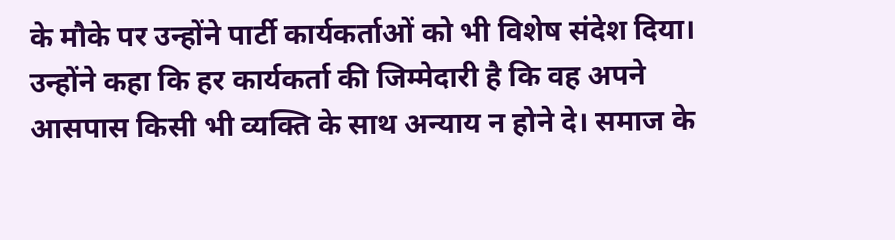के मौके पर उन्होंने पार्टी कार्यकर्ताओं को भी विशेष संदेश दिया। उन्होंने कहा कि हर कार्यकर्ता की जिम्मेदारी है कि वह अपने आसपास किसी भी व्यक्ति के साथ अन्याय न होने दे। समाज के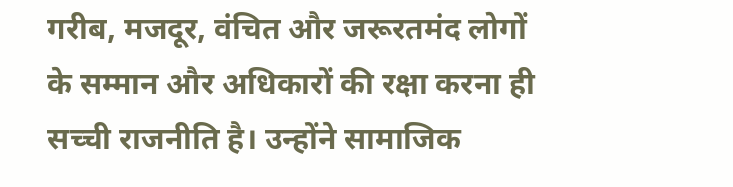गरीब, मजदूर, वंचित और जरूरतमंद लोगों के सम्मान और अधिकारों की रक्षा करना ही सच्ची राजनीति है। उन्होंने सामाजिक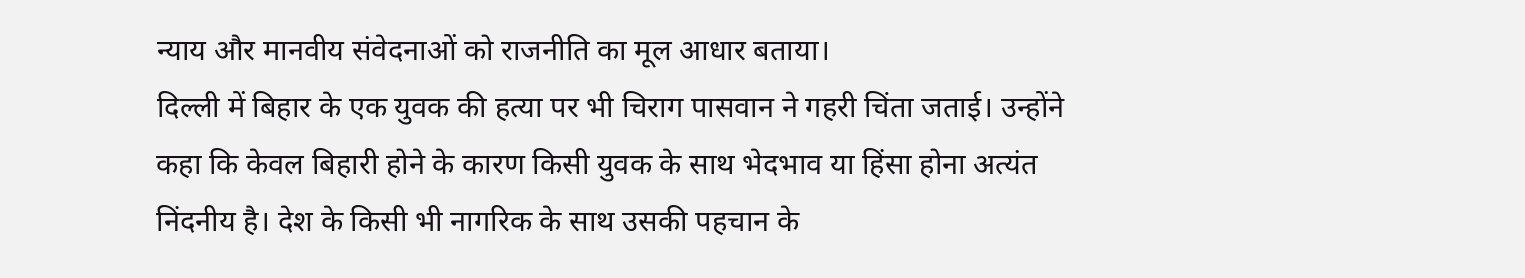न्याय और मानवीय संवेदनाओं को राजनीति का मूल आधार बताया।
दिल्ली में बिहार के एक युवक की हत्या पर भी चिराग पासवान ने गहरी चिंता जताई। उन्होंने कहा कि केवल बिहारी होने के कारण किसी युवक के साथ भेदभाव या हिंसा होना अत्यंत निंदनीय है। देश के किसी भी नागरिक के साथ उसकी पहचान के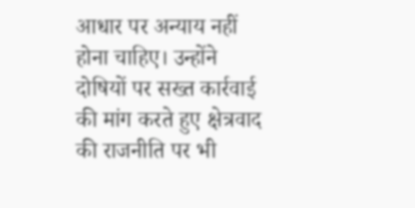आधार पर अन्याय नहीं होना चाहिए। उन्होंने दोषियों पर सख्त कार्रवाई की मांग करते हुए क्षेत्रवाद की राजनीति पर भी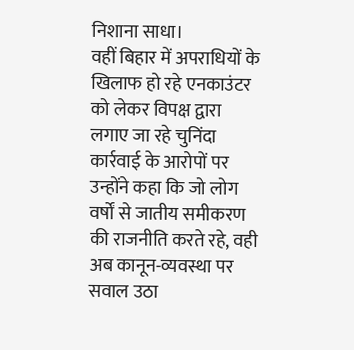निशाना साधा।
वहीं बिहार में अपराधियों के खिलाफ हो रहे एनकाउंटर को लेकर विपक्ष द्वारा लगाए जा रहे चुनिंदा कार्रवाई के आरोपों पर उन्होंने कहा कि जो लोग वर्षों से जातीय समीकरण की राजनीति करते रहे, वही अब कानून-व्यवस्था पर सवाल उठा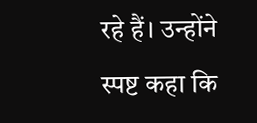रहे हैं। उन्होंने स्पष्ट कहा कि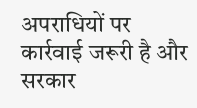अपराधियों पर कार्रवाई जरूरी है और सरकार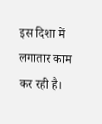इस दिशा में लगातार काम कर रही है।